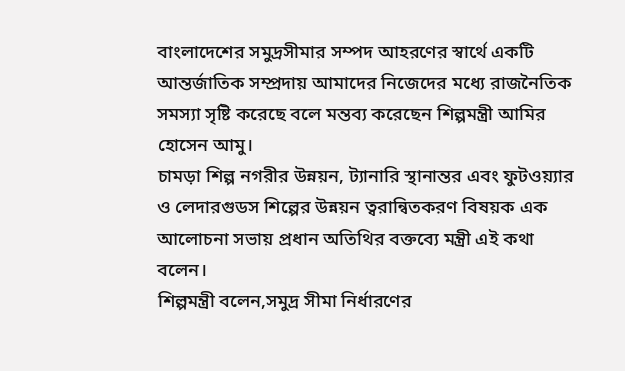বাংলাদেশের সমুদ্রসীমার সম্পদ আহরণের স্বার্থে একটি আন্তর্জাতিক সম্প্রদায় আমাদের নিজেদের মধ্যে রাজনৈতিক সমস্যা সৃষ্টি করেছে বলে মন্তব্য করেছেন শিল্পমন্ত্রী আমির হোসেন আমু।
চামড়া শিল্প নগরীর উন্নয়ন, ট্যানারি স্থানান্তর এবং ফুটওয়্যার ও লেদারগুডস শিল্পের উন্নয়ন ত্বরান্বিতকরণ বিষয়ক এক আলোচনা সভায় প্রধান অতিথির বক্তব্যে মন্ত্রী এই কথা বলেন।
শিল্পমন্ত্রী বলেন,সমুদ্র সীমা নির্ধারণের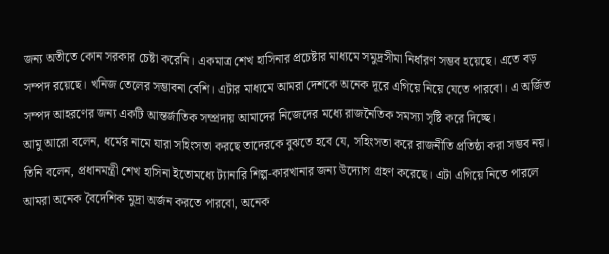জন্য অতীতে কোন সরকার চেষ্টা করেনি। একমাত্র শেখ হাসিনার প্রচেষ্টার মাধ্যমে সমুদ্রসীমা নির্ধারণ সম্ভব হয়েছে। এতে বড় সম্পদ রয়েছে। খনিজ তেলের সম্ভাবনা বেশি। এটার মাধ্যমে আমরা দেশকে অনেক দূরে এগিয়ে নিয়ে যেতে পারবো। এ অর্জিত সম্পদ আহরণের জন্য একটি আন্তর্জাতিক সম্প্রদায় আমাদের নিজেদের মধ্যে রাজনৈতিক সমস্যা সৃষ্টি করে দিচ্ছে।
আমু আরো বলেন, ধর্মের নামে যারা সহিংসতা করছে তাদেরকে বুঝতে হবে যে, সহিংসতা করে রাজনীতি প্রতিষ্ঠা করা সম্ভব নয়।
তিনি বলেন, প্রধানমন্ত্রী শেখ হাসিনা ইতোমধ্যে ট্যানারি শিল্প-কারখানার জন্য উদ্যোগ গ্রহণ করেছে। এটা এগিয়ে নিতে পারলে আমরা অনেক বৈদেশিক মুদ্রা অর্জন করতে পারবো, অনেক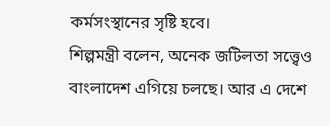কর্মসংস্থানের সৃষ্টি হবে।
শিল্পমন্ত্রী বলেন, অনেক জটিলতা সত্ত্বেও বাংলাদেশ এগিয়ে চলছে। আর এ দেশে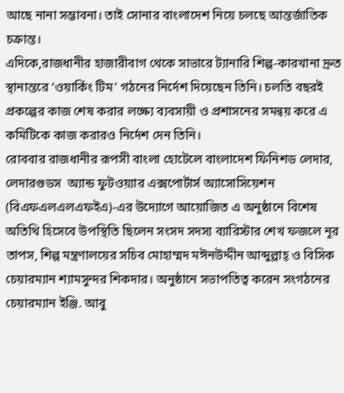আছে নানা সম্ভাবনা। তাই সোনার বাংলাদেশ নিয়ে চলছে আন্তর্জাতিক চক্রান্ত।
এদিকে,রাজধানীর হাজারীবাগ থেকে সাভারে ট্যানারি শিল্প-কারখানা দ্রুত স্থানান্তরে ‘ওয়ার্কিং টিম’ গঠনের নির্দেশ দিয়েছেন তিনি। চলতি বছরই প্রকল্পের কাজ শেষ করার লক্ষ্যে ব্যবসায়ী ও প্রশাসনের সমন্বয় করে এ কমিটিকে কাজ করারও নির্দেশ দেন তিনি।
রোববার রাজধানীর রূপসী বাংলা হোটেলে বাংলাদেশ ফিনিশড লেদার, লেদারগুডস  অ্যান্ড ফুটওয়্যার এক্সপোর্টার্স অ্যাসোসিয়েশন (বিএফএলএলএফইএ)-এর উদ্যোগে আয়োজিত এ অনুষ্ঠানে বিশেষ অতিথি হিসেবে উপস্থিতি ছিলেন সংসদ সদস্য ব্যারিস্টার শেখ ফজলে নূর তাপস, শিল্প মন্ত্রণালয়ের সচিব মোহাম্মদ মঈনউদ্দীন আব্দুল্লাহ্ ও বিসিক চেয়ারম্যান শ্যামসুন্দর শিকদার। অনুষ্ঠানে সভাপতিত্ব করেন সংগঠনের চেয়ারম্যান ইঞ্জি. আবু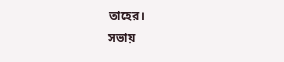তাহের।
সভায়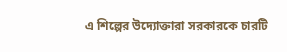এ শিল্পের উদ্যোক্তারা সরকারকে চারটি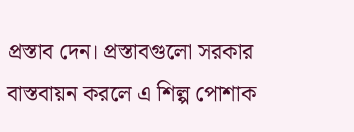প্রস্তাব দেন। প্রস্তাবগুলো সরকার বাস্তবায়ন করলে এ শিল্প পোশাক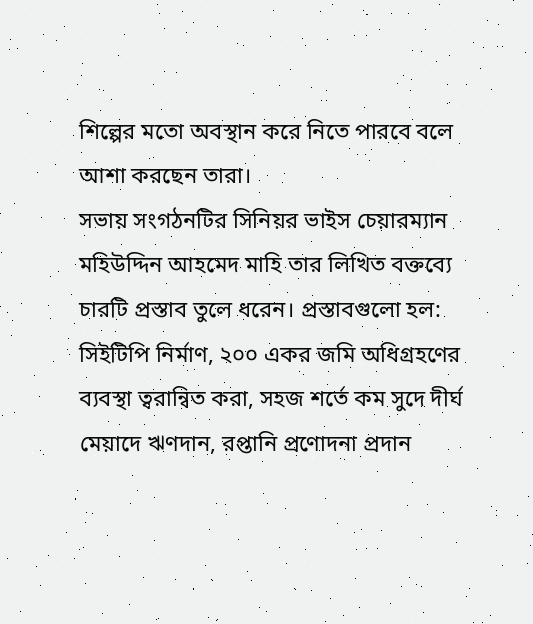শিল্পের মতো অবস্থান করে নিতে পারবে বলে আশা করছেন তারা।
সভায় সংগঠনটির সিনিয়র ভাইস চেয়ারম্যান মহিউদ্দিন আহমেদ মাহি তার লিখিত বক্তব্যে চারটি প্রস্তাব তুলে ধরেন। প্রস্তাবগুলো হল: সিইটিপি নির্মাণ, ২০০ একর জমি অধিগ্রহণের ব্যবস্থা ত্বরান্বিত করা, সহজ শর্তে কম সুদে দীর্ঘ মেয়াদে ঋণদান, রপ্তানি প্রণোদনা প্রদান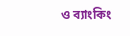ও ব্যাংকিং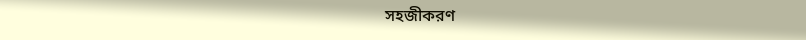সহজীকরণ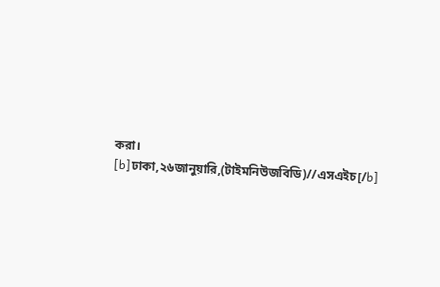করা।
[b]ঢাকা,২৬জানুয়ারি,(টাইমনিউজবিডি)//এসএইচ[/b]